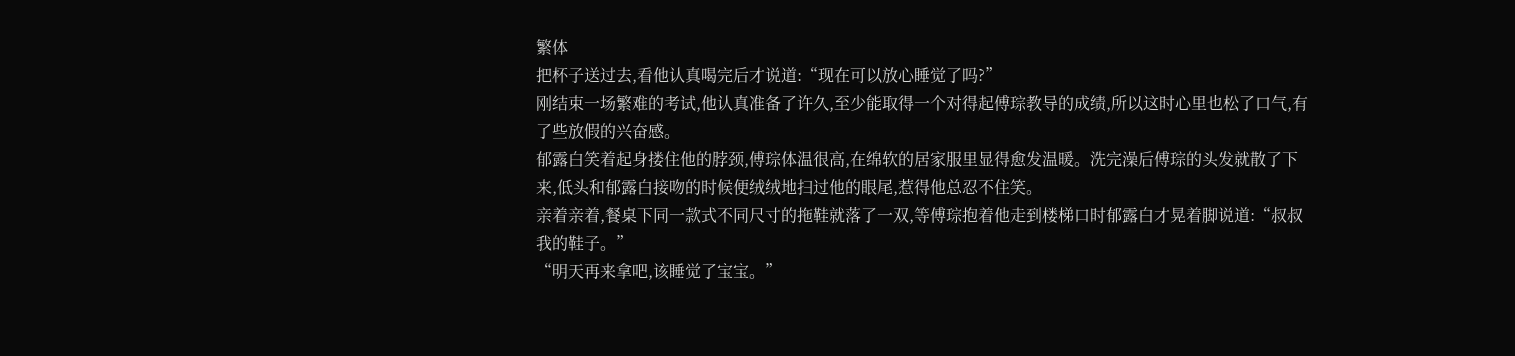繁体
把杯子送过去,看他认真喝完后才说道:“现在可以放心睡觉了吗?”
刚结束一场繁难的考试,他认真准备了许久,至少能取得一个对得起傅琮教导的成绩,所以这时心里也松了口气,有了些放假的兴奋感。
郁露白笑着起身搂住他的脖颈,傅琮体温很高,在绵软的居家服里显得愈发温暖。洗完澡后傅琮的头发就散了下来,低头和郁露白接吻的时候便绒绒地扫过他的眼尾,惹得他总忍不住笑。
亲着亲着,餐桌下同一款式不同尺寸的拖鞋就落了一双,等傅琮抱着他走到楼梯口时郁露白才晃着脚说道:“叔叔我的鞋子。”
“明天再来拿吧,该睡觉了宝宝。”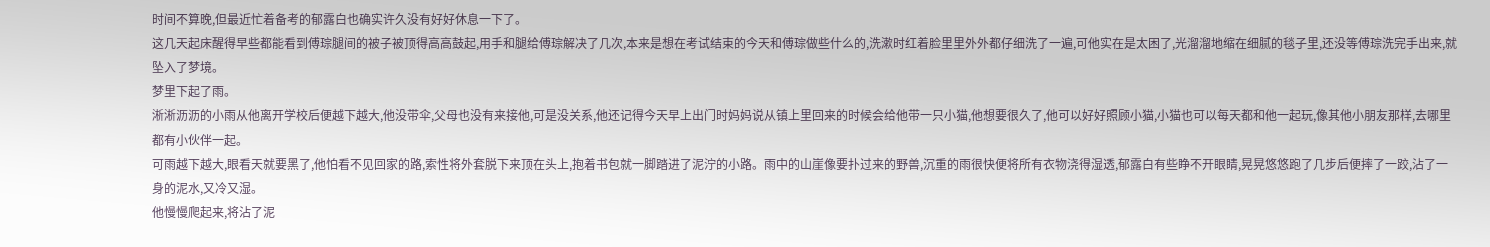时间不算晚,但最近忙着备考的郁露白也确实许久没有好好休息一下了。
这几天起床醒得早些都能看到傅琮腿间的被子被顶得高高鼓起,用手和腿给傅琮解决了几次,本来是想在考试结束的今天和傅琮做些什么的,洗漱时红着脸里里外外都仔细洗了一遍,可他实在是太困了,光溜溜地缩在细腻的毯子里,还没等傅琮洗完手出来,就坠入了梦境。
梦里下起了雨。
淅淅沥沥的小雨从他离开学校后便越下越大,他没带伞,父母也没有来接他,可是没关系,他还记得今天早上出门时妈妈说从镇上里回来的时候会给他带一只小猫,他想要很久了,他可以好好照顾小猫,小猫也可以每天都和他一起玩,像其他小朋友那样,去哪里都有小伙伴一起。
可雨越下越大,眼看天就要黑了,他怕看不见回家的路,索性将外套脱下来顶在头上,抱着书包就一脚踏进了泥泞的小路。雨中的山崖像要扑过来的野兽,沉重的雨很快便将所有衣物浇得湿透,郁露白有些睁不开眼睛,晃晃悠悠跑了几步后便摔了一跤,沾了一身的泥水,又冷又湿。
他慢慢爬起来,将沾了泥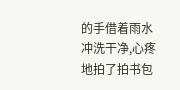的手借着雨水冲洗干净,心疼地拍了拍书包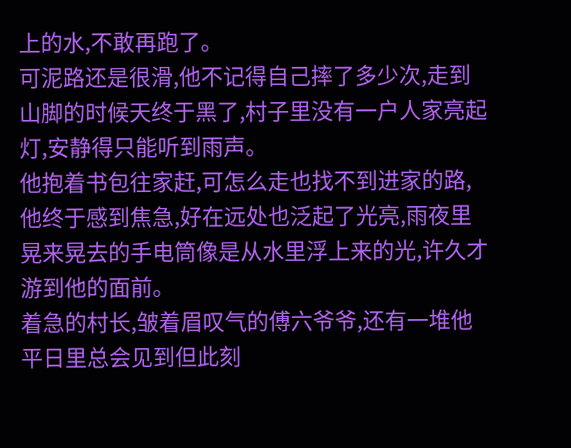上的水,不敢再跑了。
可泥路还是很滑,他不记得自己摔了多少次,走到山脚的时候天终于黑了,村子里没有一户人家亮起灯,安静得只能听到雨声。
他抱着书包往家赶,可怎么走也找不到进家的路,他终于感到焦急,好在远处也泛起了光亮,雨夜里晃来晃去的手电筒像是从水里浮上来的光,许久才游到他的面前。
着急的村长,皱着眉叹气的傅六爷爷,还有一堆他平日里总会见到但此刻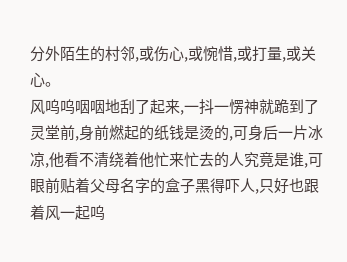分外陌生的村邻,或伤心,或惋惜,或打量,或关心。
风呜呜咽咽地刮了起来,一抖一愣神就跪到了灵堂前,身前燃起的纸钱是烫的,可身后一片冰凉,他看不清绕着他忙来忙去的人究竟是谁,可眼前贴着父母名字的盒子黑得吓人,只好也跟着风一起呜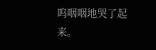呜咽咽地哭了起来。